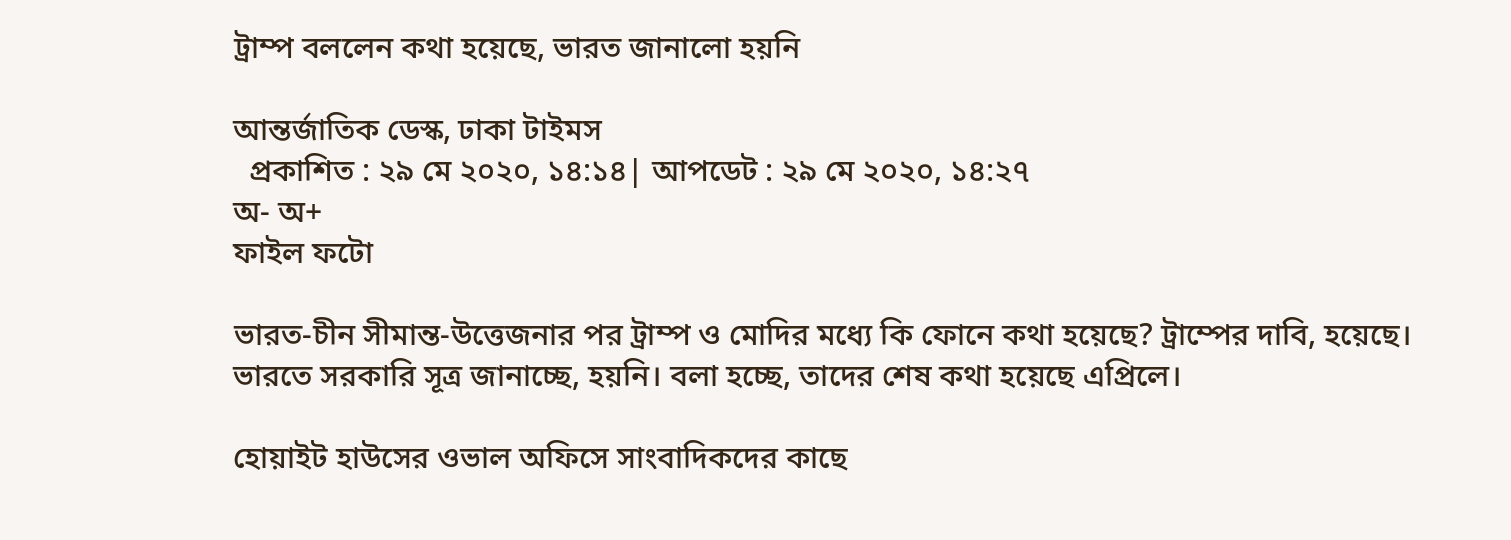ট্রাম্প বললেন কথা হয়েছে, ভারত জানালো হয়নি

আন্তর্জাতিক ডেস্ক, ঢাকা টাইমস
  প্রকাশিত : ২৯ মে ২০২০, ১৪:১৪| আপডেট : ২৯ মে ২০২০, ১৪:২৭
অ- অ+
ফাইল ফটো

ভারত-চীন সীমান্ত-উত্তেজনার পর ট্রাম্প ও মোদির মধ্যে কি ফোনে কথা হয়েছে? ট্রাম্পের দাবি, হয়েছে। ভারতে সরকারি সূত্র জানাচ্ছে, হয়নি। বলা হচ্ছে, তাদের শেষ কথা হয়েছে এপ্রিলে।

হোয়াইট হাউসের ওভাল অফিসে সাংবাদিকদের কাছে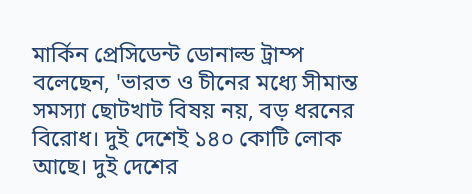মার্কিন প্রেসিডেন্ট ডোনাল্ড ট্রাম্প বলেছেন, 'ভারত ও চীনের মধ্যে সীমান্ত সমস্যা ছোটখাট বিষয় নয়, বড় ধরনের বিরোধ। দুই দেশেই ১৪০ কোটি লোক আছে। দুই দেশের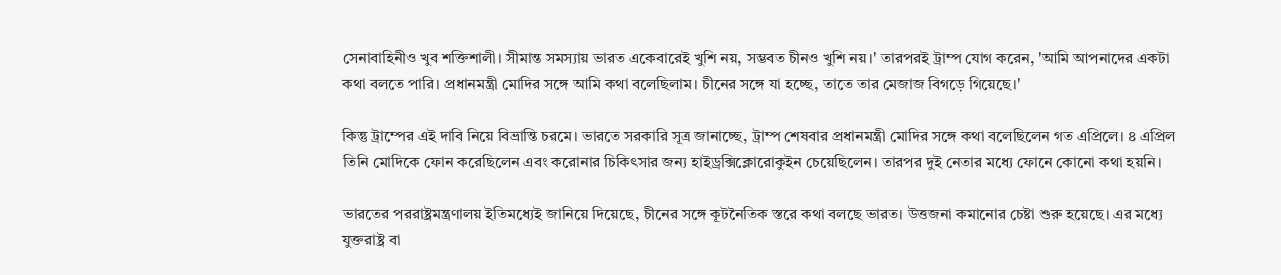সেনাবাহিনীও খুব শক্তিশালী। সীমান্ত সমস্যায় ভারত একেবারেই খুশি নয়, সম্ভবত চীনও খুশি নয়।' তারপরই ট্রাম্প যোগ করেন, 'আমি আপনাদের একটা কথা বলতে পারি। প্রধানমন্ত্রী মোদির সঙ্গে আমি কথা বলেছিলাম। চীনের সঙ্গে যা হচ্ছে, তাতে তার মেজাজ বিগড়ে গিয়েছে।'

কিন্তু ট্রাম্পের এই দাবি নিয়ে বিভ্রান্তি চরমে। ভারতে সরকারি সূত্র জানাচ্ছে, ট্রাম্প শেষবার প্রধানমন্ত্রী মোদির সঙ্গে কথা বলেছিলেন গত এপ্রিলে। ৪ এপ্রিল তিনি মোদিকে ফোন করেছিলেন এবং করোনার চিকিৎসার জন্য হাইড্রক্সিক্লোরোকুইন চেয়েছিলেন। তারপর দুই নেতার মধ্যে ফোনে কোনো কথা হয়নি।

ভারতের পররাষ্ট্রমন্ত্রণালয় ইতিমধ্যেই জানিয়ে দিয়েছে, চীনের সঙ্গে কূটনৈতিক স্তরে কথা বলছে ভারত। উত্তজনা কমানোর চেষ্টা শুরু হয়েছে। এর মধ্যে যুক্তরাষ্ট্র বা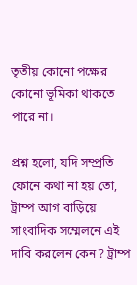তৃতীয় কোনো পক্ষের কোনো ভূমিকা থাকতে পারে না।

প্রশ্ন হলো, যদি সম্প্রতি ফোনে কথা না হয় তো, ট্রাম্প আগ বাড়িয়ে সাংবাদিক সম্মেলনে এই দাবি করলেন কেন? ট্রাম্প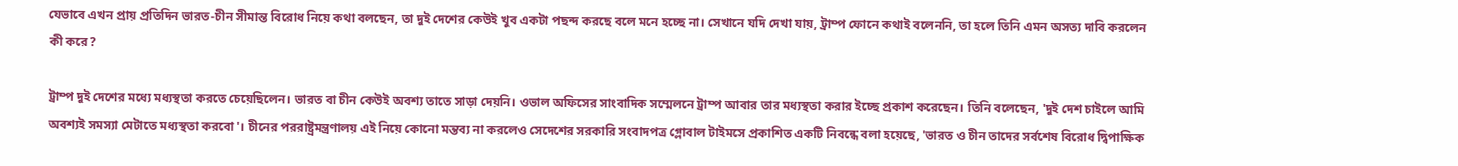যেভাবে এখন প্রায় প্রতিদিন ভারত-চীন সীমান্ত বিরোধ নিয়ে কথা বলছেন, তা দুই দেশের কেউই খুব একটা পছন্দ করছে বলে মনে হচ্ছে না। সেখানে যদি দেখা যায়, ট্রাম্প ফোনে কথাই বলেননি, তা হলে তিনি এমন অসত্য দাবি করলেন কী করে?

ট্রাম্প দুই দেশের মধ্যে মধ্যস্থতা করতে চেয়েছিলেন। ভারত বা চীন কেউই অবশ্য তাতে সাড়া দেয়নি। ওভাল অফিসের সাংবাদিক সম্মেলনে ট্রাম্প আবার তার মধ্যস্থতা করার ইচ্ছে প্রকাশ করেছেন। তিনি বলেছেন, 'দুই দেশ চাইলে আমি অবশ্যই সমস্যা মেটাতে মধ্যস্থতা করবো'। চীনের পররাষ্ট্রমন্ত্রণালয় এই নিয়ে কোনো মন্তব্য না করলেও সেদেশের সরকারি সংবাদপত্র গ্লোবাল টাইমসে প্রকাশিত একটি নিবন্ধে বলা হয়েছে, 'ভারত ও চীন তাদের সর্বশেষ বিরোধ দ্বিপাক্ষিক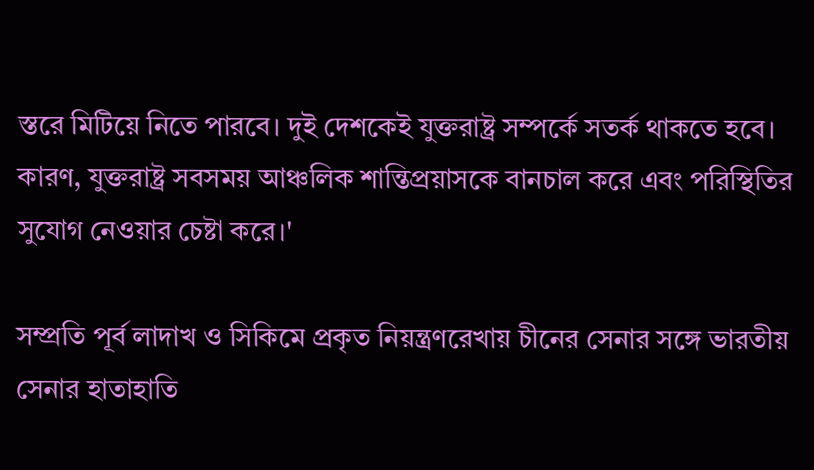স্তরে মিটিয়ে নিতে পারবে। দুই দেশকেই যুক্তরাষ্ট্র সম্পর্কে সতর্ক থাকতে হবে। কারণ, যুক্তরাষ্ট্র সবসময় আঞ্চলিক শান্তিপ্রয়াসকে বানচাল করে এবং পরিস্থিতির সুযোগ নেওয়ার চেষ্টা করে।'

সম্প্রতি পূর্ব লাদাখ ও সিকিমে প্রকৃত নিয়ন্ত্রণরেখায় চীনের সেনার সঙ্গে ভারতীয় সেনার হাতাহাতি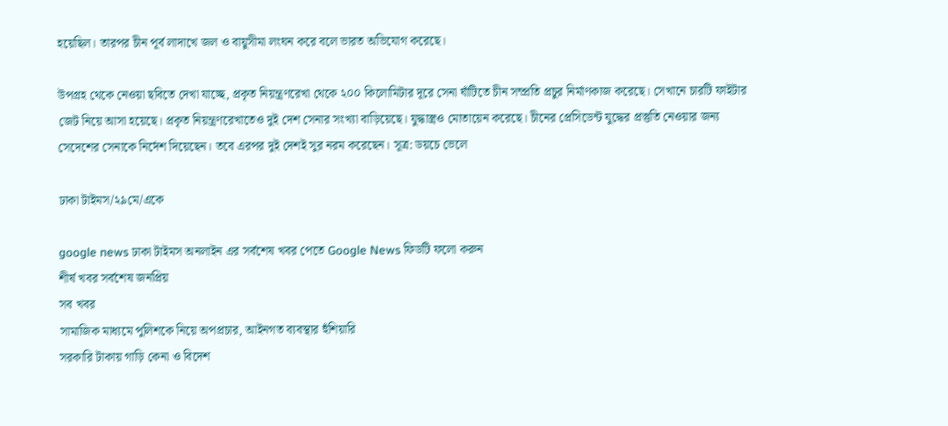হয়েছিল। তারপর চীন পূর্ব লাদাখে জল ও বায়ুসীমা লংঘন করে বলে ভারত অভিযোগ করেছে।

উপগ্রহ থেকে নেওয়া ছবিতে দেখা যাচ্ছে, প্রকৃত নিয়ন্ত্রণরেখা থেকে ২০০ কিলোমিটার দূরে সেনা ঘাঁটিতে চীন সম্প্রতি প্রচুর নির্মাণকাজ করেছে। সেখানে চারটি ফাইটার জেট নিয়ে আসা হয়েছে। প্রকৃত নিয়ন্ত্রণরেখাতেও দুই দেশ সেনার সংখ্যা বাড়িয়েছে। যুদ্ধাস্ত্রও মোতায়েন করেছে। চীনের প্রেসিডেন্ট যুদ্ধের প্রস্তুতি নেওয়ার জন্য সেদেশের সেনাকে নির্দেশ দিয়েছেন। তবে এরপর দুই দেশই সুর নরম করেছেন। সূত্র: ডয়চে ভেলে

ঢাকা টাইমস/২৯মে/একে

google news ঢাকা টাইমস অনলাইন এর সর্বশেষ খবর পেতে Google News ফিডটি ফলো করুন
শীর্ষ খবর সর্বশেষ জনপ্রিয়
সব খবর
সামাজিক মাধ্যমে পুলিশকে নিয়ে অপপ্রচার, আইনগত ব্যবস্থার হুঁশিয়ারি
সরকারি টাকায় গাড়ি কেনা ও বিদেশ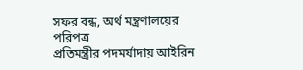সফর বন্ধ, অর্থ মন্ত্রণালয়ের পরিপত্র
প্রতিমন্ত্রীর পদমর্যাদায় আইরিন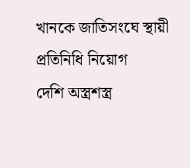খানকে জাতিসংঘে স্থায়ী প্রতিনিধি নিয়োগ
দেশি অস্ত্রশস্ত্র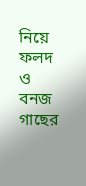নিয়ে ফলদ ও বনজ গাছের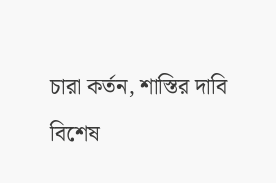চারা কর্তন, শাস্তির দাবি
বিশেষ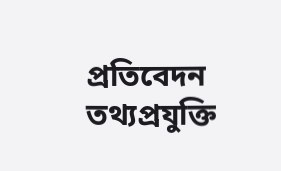প্রতিবেদন তথ্যপ্রযুক্তি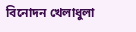বিনোদন খেলাধুলা